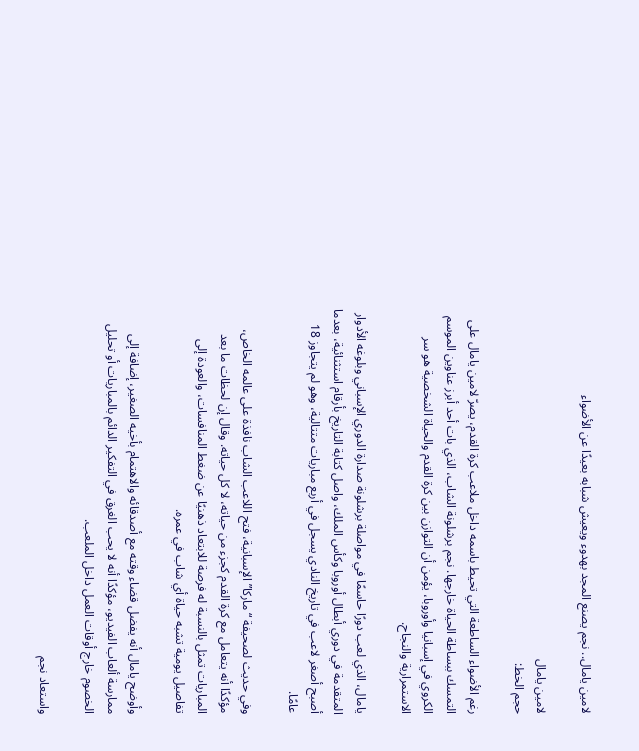لامين يامال.. نجم يصنع المجد بهدوء ويعيش شبابه بعيدًا عن الأضواء

لامين يامال
حجم الخط:

رغم الأضواء الساطعة التي تحيط باسمه داخل ملاعب كرة القدم، يصرّ لامين يامال على التمسك ببساطة الحياة خارجها. نجم برشلونة الشاب، الذي بات أحد أبرز عناوين الموسم الكروي في إسبانيا وأوروبا، يؤمن أن التوازن بين كرة القدم والحياة الشخصية هو سر الاستمرارية والنجاح.

يامال، الذي لعب دورًا حاسمًا في مواصلة برشلونة صدارة الدوري الإسباني وبلوغه الأدوار المتقدمة في دوري أبطال أوروبا وكأس الملك، واصل كتابة التاريخ بأرقام استثنائية، بعدما أصبح أصغر لاعب في تاريخ النادي يسجل في أربع مباريات متتالية، وهو لم يتجاوز 18 عامًا.

وفي حديث لصحيفة “ماركا” الإسبانية، فتح اللاعب الشاب نافذة على عالمه الخاص، مؤكدًا أنه يتعامل مع كرة القدم كجزء من حياته، لا كل حياته. وقال إن لحظات ما بعد المباريات تمثل بالنسبة له فرصة للابتعاد ذهنيًا عن ضغط المنافسات، والعودة إلى تفاصيل يومية تشبه حياة أي شاب في عمره.

وأوضح يامال أنه يفضل قضاء وقته مع أصدقائه والاهتمام بأخيه الصغير، إضافة إلى ممارسة ألعاب الفيديو، مؤكدًا أنه لا يحب الغرق في التفكير الدائم بالمباريات أو تحليل الخصوم خارج أوقات العمل داخل الملعب.

واستعاد نجم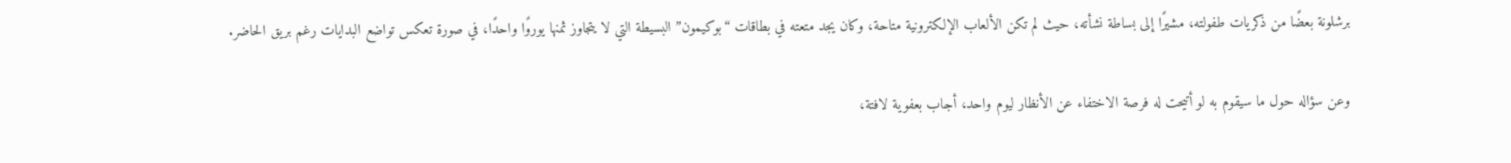برشلونة بعضًا من ذكريات طفولته، مشيرًا إلى بساطة نشأته، حيث لم تكن الألعاب الإلكترونية متاحة، وكان يجد متعته في بطاقات “بوكيمون” البسيطة التي لا يتجاوز ثمنها يوروًا واحدًا، في صورة تعكس تواضع البدايات رغم بريق الحاضر.

وعن سؤاله حول ما سيقوم به لو أتيحت له فرصة الاختفاء عن الأنظار ليوم واحد، أجاب بعفوية لافتة،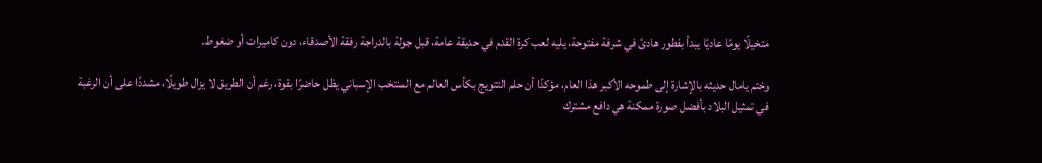متخيلًا يومًا عاديًا يبدأ بفطور هادئ في شرفة مفتوحة، يليه لعب كرة القدم في حديقة عامة، قبل جولة بالدراجة رفقة الأصدقاء، دون كاميرات أو ضغوط.

وختم يامال حديثه بالإشارة إلى طموحه الأكبر هذا العام، مؤكدًا أن حلم التتويج بكأس العالم مع المنتخب الإسباني يظل حاضرًا بقوة، رغم أن الطريق لا يزال طويلًا، مشددًا على أن الرغبة في تمثيل البلاد بأفضل صورة ممكنة هي دافع مشترك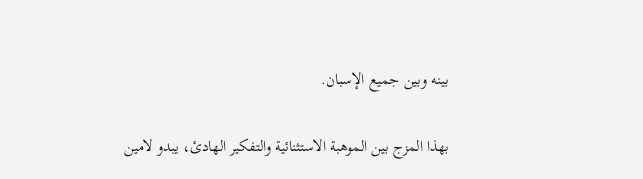بينه وبين جميع الإسبان.

بهذا المزج بين الموهبة الاستثنائية والتفكير الهادئ، يبدو لامين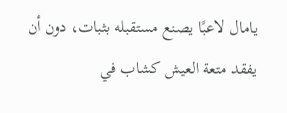يامال لاعبًا يصنع مستقبله بثبات، دون أن يفقد متعة العيش كشاب في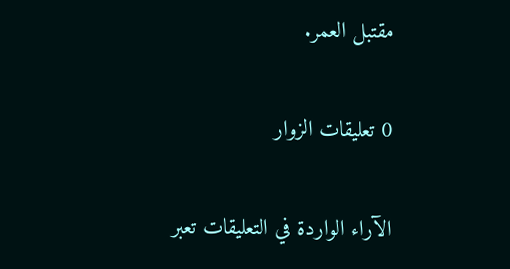مقتبل العمر.

0 تعليقات الزوار

الآراء الواردة في التعليقات تعبر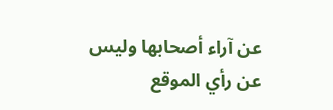عن آراء أصحابها وليس عن رأي الموقع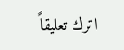اترك تعليقاً